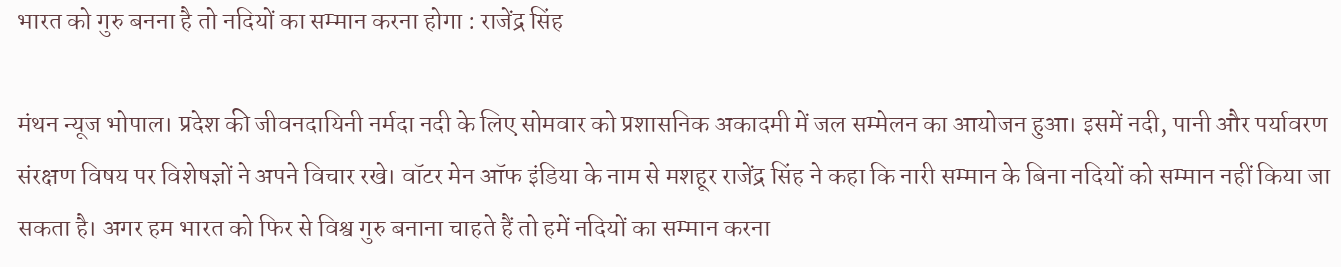भारत को गुरु बनना है तो नदियों का सम्मान करना होगा : राजेंद्र सिंह

मंथन न्यूज भोपाल। प्रदेश की जीवनदायिनी नर्मदा नदी के लिए सोमवार को प्रशासनिक अकादमी में जल सम्मेलन का आयोजन हुआ। इसमें नदी, पानी और पर्यावरण संरक्षण विषय पर विशेषज्ञों ने अपने विचार रखे। वॉटर मेन ऑफ इंडिया के नाम से‍ मशहूर राजेंद्र सिंह ने कहा कि नारी सम्मान के बिना नदियों को सम्मान नहीं किया जा सकता है। अगर हम भारत को फिर से विश्व गुरु बनाना चाहते हैं तो हमें नदियों का सम्मान करना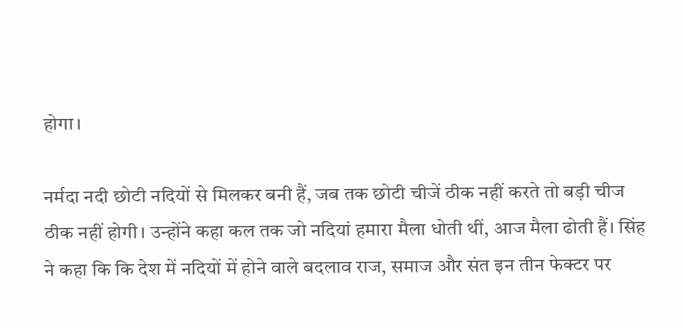होगा।

नर्मदा नदी छोटी नदियों से मिलकर बनी हैं, जब तक छोटी चीजें ठीक नहीं करते तो बड़ी चीज ठीक नहीं होगी। उन्होंने कहा कल तक जो नदियां हमारा मैला धोती थीं, आज मैला ढोती हैं। सिंह ने कहा कि कि देश में नदियों में होने वाले बदलाव राज, समाज और संत इन तीन फेक्टर पर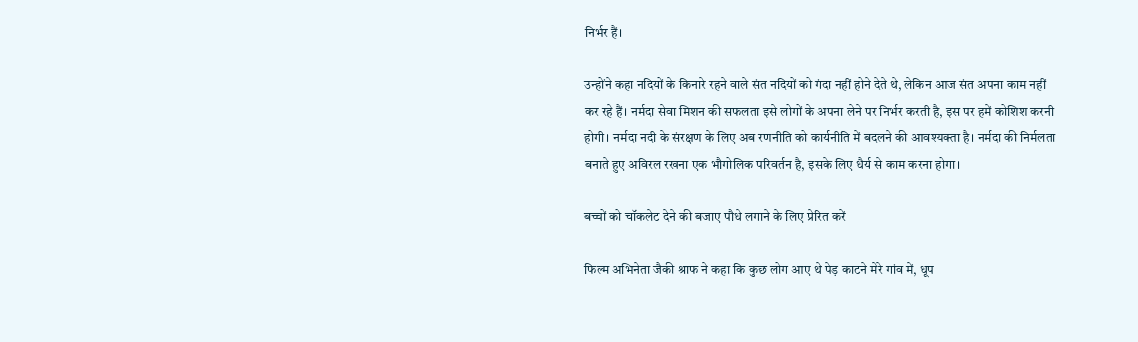निर्भर हैं।

उन्होंने कहा नदियों के किनारे रहने वाले संत नदियों को गंदा नहीं होने देते थे, लेकिन आज संत अपना काम नहीं कर रहे हैं। नर्मदा सेवा मिशन की सफलता इसे लोगों के अपना लेने पर निर्भर करती है, इस पर हमें कोशिश करनी होगी। नर्मदा नदी के संरक्षण के‍ लिए अब रणनीति को कार्यनीति में बदलने की आवश्यक्ता है। नर्मदा की निर्मलता बनाते हुए अविरल रखना एक भौगोलिक परिवर्तन है, इसके लिए धैर्य से काम करना होगा।

बच्चों को चॉकलेट देने की बजाए पौधे लगाने के लिए प्रेरित करें

फिल्म अभिनेता जैकी श्राफ ने कहा कि कुछ लोग आए थे पेड़ काटने मेरे गांव में, धूप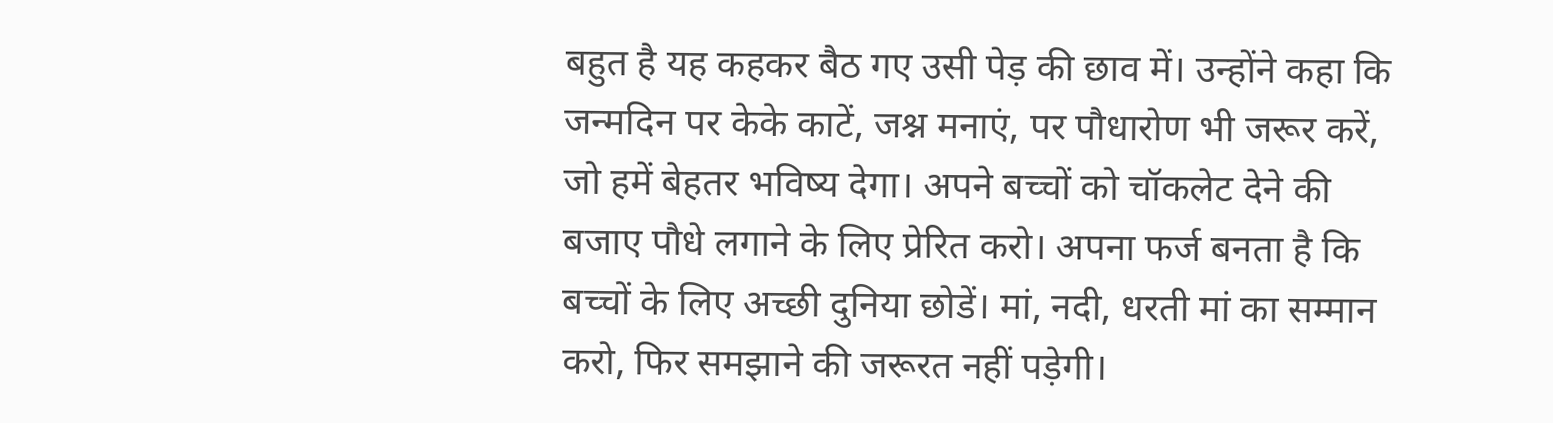बहुत है यह कहकर बैठ गए उसी पेड़ की छाव में। उन्होंने कहा कि जन्मदिन पर केके काटें, जश्न मनाएं, पर पौधारोण भी जरूर करें, जो हमें बेहतर भविष्य देगा। अपने बच्चों को चॉकलेट देने की बजाए पौधे लगाने के लिए प्रेरित करो। अपना फर्ज बनता है कि बच्चों के लिए अच्छी दुनिया छोडें। मां, नदी, धरती मां का सम्मान करो, फिर समझाने की जरूरत नहीं पड़ेगी।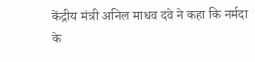केंद्रीय मंत्री अनिल माधव दवे ने कहा कि नर्मदा के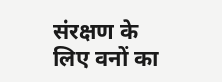संरक्षण के लिए वनों का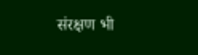संरक्षण भी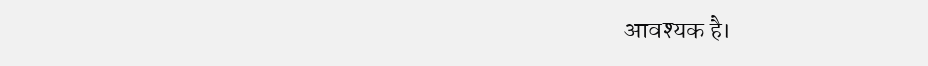आवश्‍यक है।